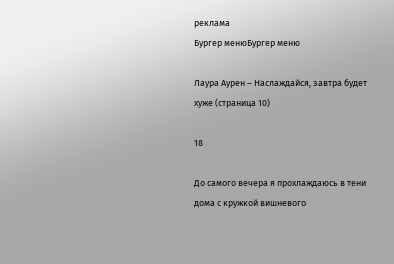реклама
Бургер менюБургер меню

Лаура Аурен – Наслаждайся, завтра будет хуже (страница 10)

18

До самого вечера я прохлаждаюсь в тени дома с кружкой вишневого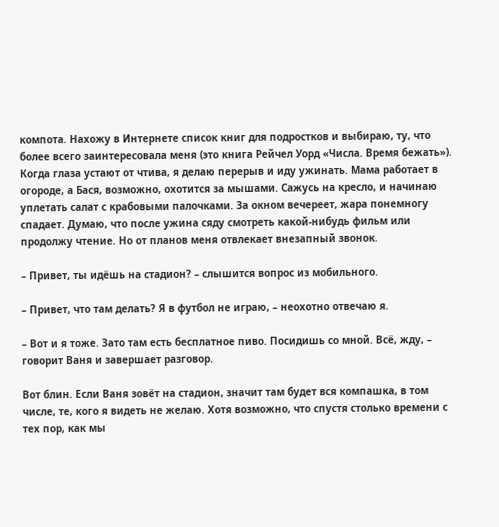компота. Нахожу в Интернете список книг для подростков и выбираю, ту, что более всего заинтересовала меня (это книга Рейчел Уорд «Числа. Время бежать»). Когда глаза устают от чтива, я делаю перерыв и иду ужинать. Мама работает в огороде, а Бася, возможно, охотится за мышами. Сажусь на кресло, и начинаю уплетать салат с крабовыми палочками. За окном вечереет, жара понемногу спадает. Думаю, что после ужина сяду смотреть какой-нибудь фильм или продолжу чтение. Но от планов меня отвлекает внезапный звонок.

– Привет, ты идёшь на стадион? – слышится вопрос из мобильного.

– Привет, что там делать? Я в футбол не играю, – неохотно отвечаю я.

– Вот и я тоже. Зато там есть бесплатное пиво. Посидишь со мной. Всё, жду, – говорит Ваня и завершает разговор.

Вот блин. Если Ваня зовёт на стадион, значит там будет вся компашка, в том числе, те, кого я видеть не желаю. Хотя возможно, что спустя столько времени с тех пор, как мы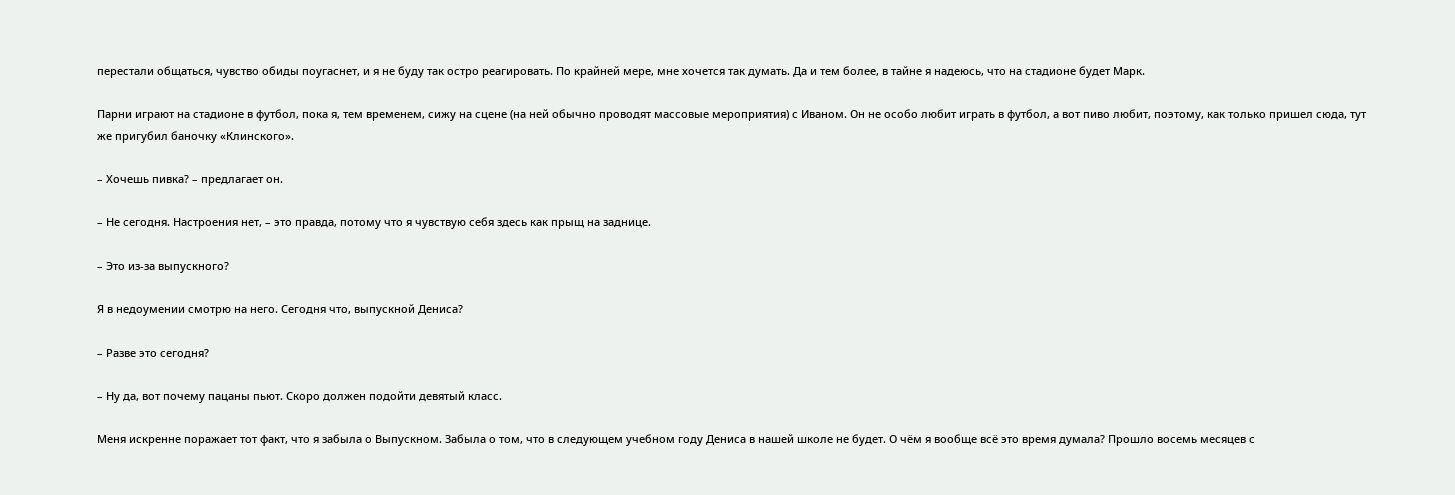перестали общаться, чувство обиды поугаснет, и я не буду так остро реагировать. По крайней мере, мне хочется так думать. Да и тем более, в тайне я надеюсь, что на стадионе будет Марк.

Парни играют на стадионе в футбол, пока я, тем временем, сижу на сцене (на ней обычно проводят массовые мероприятия) с Иваном. Он не особо любит играть в футбол, а вот пиво любит, поэтому, как только пришел сюда, тут же пригубил баночку «Клинского».

– Хочешь пивка? – предлагает он.

– Не сегодня. Настроения нет, – это правда, потому что я чувствую себя здесь как прыщ на заднице.

– Это из-за выпускного?

Я в недоумении смотрю на него. Сегодня что, выпускной Дениса?

– Разве это сегодня?

– Ну да, вот почему пацаны пьют. Скоро должен подойти девятый класс.

Меня искренне поражает тот факт, что я забыла о Выпускном. Забыла о том, что в следующем учебном году Дениса в нашей школе не будет. О чём я вообще всё это время думала? Прошло восемь месяцев с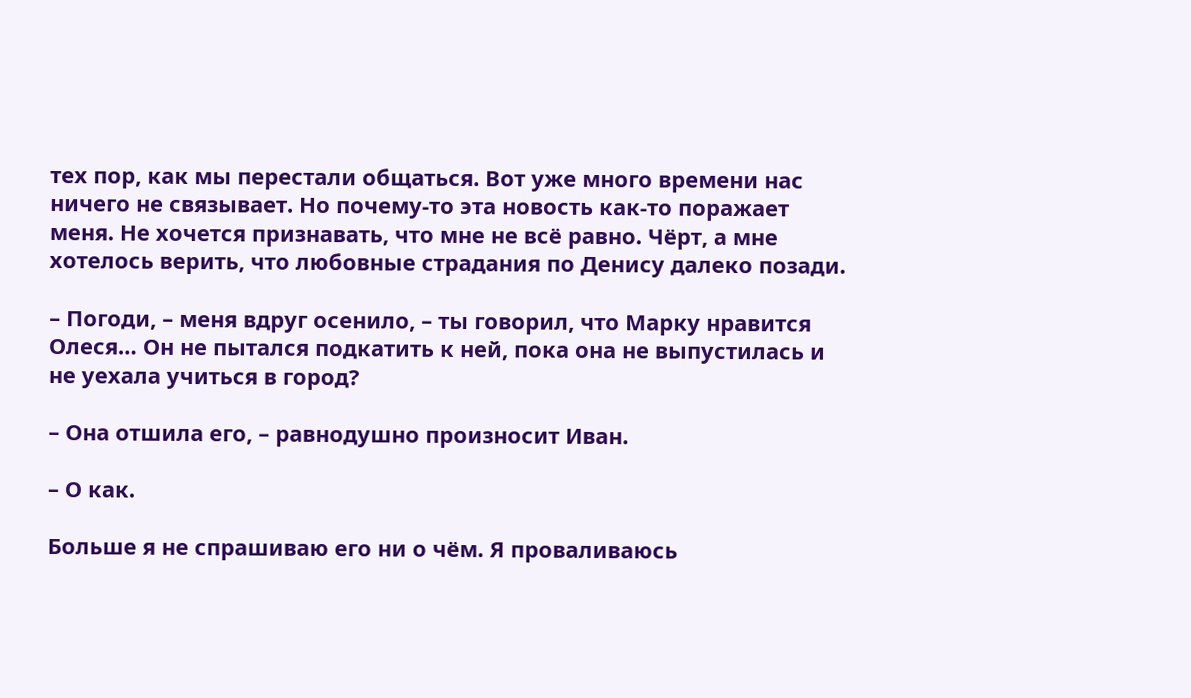тех пор, как мы перестали общаться. Вот уже много времени нас ничего не связывает. Но почему-то эта новость как-то поражает меня. Не хочется признавать, что мне не всё равно. Чёрт, а мне хотелось верить, что любовные страдания по Денису далеко позади.

– Погоди, – меня вдруг осенило, – ты говорил, что Марку нравится Олеся… Он не пытался подкатить к ней, пока она не выпустилась и не уехала учиться в город?

– Она отшила его, – равнодушно произносит Иван.

– О как.

Больше я не спрашиваю его ни о чём. Я проваливаюсь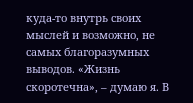куда-то внутрь своих мыслей и возможно, не самых благоразумных выводов. «Жизнь скоротечна», – думаю я. В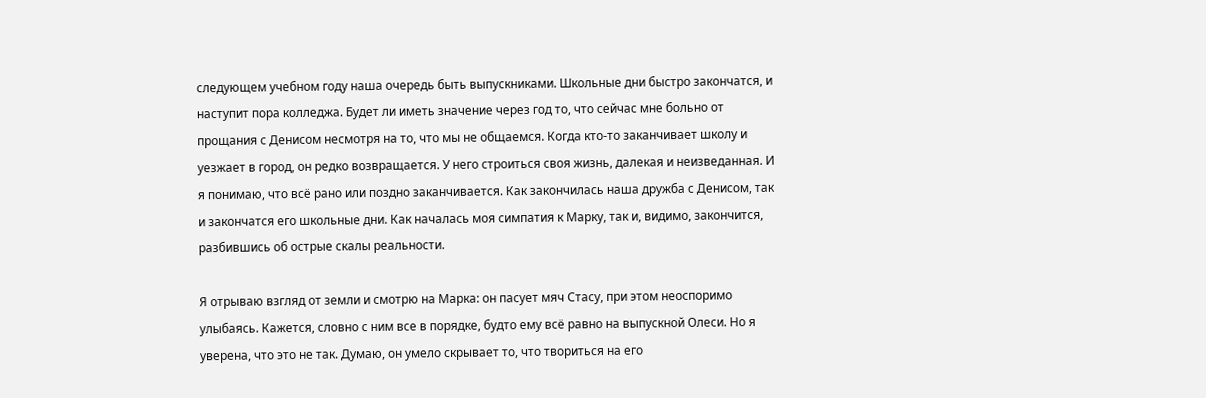следующем учебном году наша очередь быть выпускниками. Школьные дни быстро закончатся, и наступит пора колледжа. Будет ли иметь значение через год то, что сейчас мне больно от прощания с Денисом несмотря на то, что мы не общаемся. Когда кто-то заканчивает школу и уезжает в город, он редко возвращается. У него строиться своя жизнь, далекая и неизведанная. И я понимаю, что всё рано или поздно заканчивается. Как закончилась наша дружба с Денисом, так и закончатся его школьные дни. Как началась моя симпатия к Марку, так и, видимо, закончится, разбившись об острые скалы реальности.

Я отрываю взгляд от земли и смотрю на Марка: он пасует мяч Стасу, при этом неоспоримо улыбаясь. Кажется, словно с ним все в порядке, будто ему всё равно на выпускной Олеси. Но я уверена, что это не так. Думаю, он умело скрывает то, что твориться на его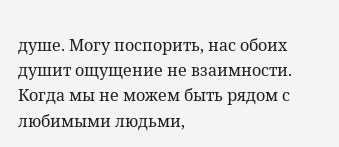душе. Могу поспорить, нас обоих душит ощущение не взаимности. Когда мы не можем быть рядом с любимыми людьми,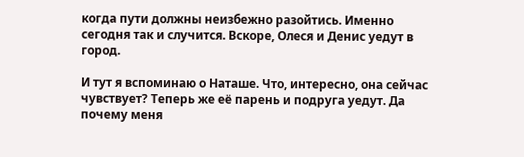когда пути должны неизбежно разойтись. Именно сегодня так и случится. Вскоре, Олеся и Денис уедут в город.

И тут я вспоминаю о Наташе. Что, интересно, она сейчас чувствует? Теперь же её парень и подруга уедут. Да почему меня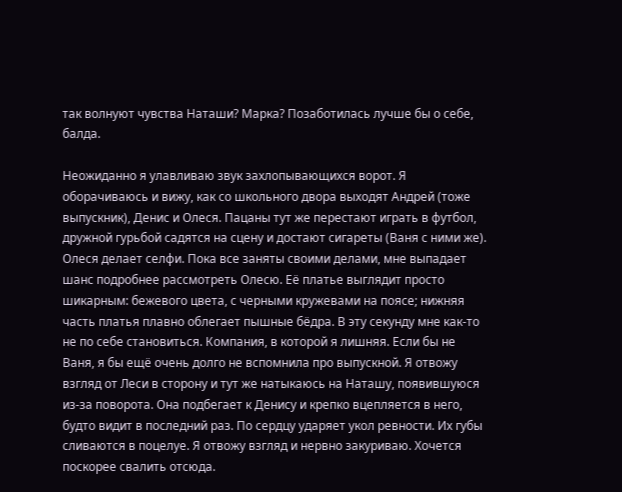так волнуют чувства Наташи? Марка? Позаботилась лучше бы о себе, балда.

Неожиданно я улавливаю звук захлопывающихся ворот. Я оборачиваюсь и вижу, как со школьного двора выходят Андрей (тоже выпускник), Денис и Олеся. Пацаны тут же перестают играть в футбол, дружной гурьбой садятся на сцену и достают сигареты (Ваня с ними же). Олеся делает селфи. Пока все заняты своими делами, мне выпадает шанс подробнее рассмотреть Олесю. Её платье выглядит просто шикарным: бежевого цвета, с черными кружевами на поясе; нижняя часть платья плавно облегает пышные бёдра. В эту секунду мне как-то не по себе становиться. Компания, в которой я лишняя. Если бы не Ваня, я бы ещё очень долго не вспомнила про выпускной. Я отвожу взгляд от Леси в сторону и тут же натыкаюсь на Наташу, появившуюся из-за поворота. Она подбегает к Денису и крепко вцепляется в него, будто видит в последний раз. По сердцу ударяет укол ревности. Их губы сливаются в поцелуе. Я отвожу взгляд и нервно закуриваю. Хочется поскорее свалить отсюда.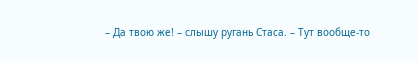– Да твою же! – слышу ругань Стаса. – Тут вообще-то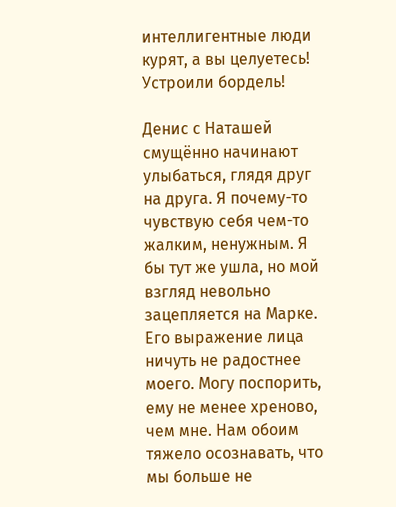интеллигентные люди курят, а вы целуетесь! Устроили бордель!

Денис с Наташей смущённо начинают улыбаться, глядя друг на друга. Я почему-то чувствую себя чем-то жалким, ненужным. Я бы тут же ушла, но мой взгляд невольно зацепляется на Марке. Его выражение лица ничуть не радостнее моего. Могу поспорить, ему не менее хреново, чем мне. Нам обоим тяжело осознавать, что мы больше не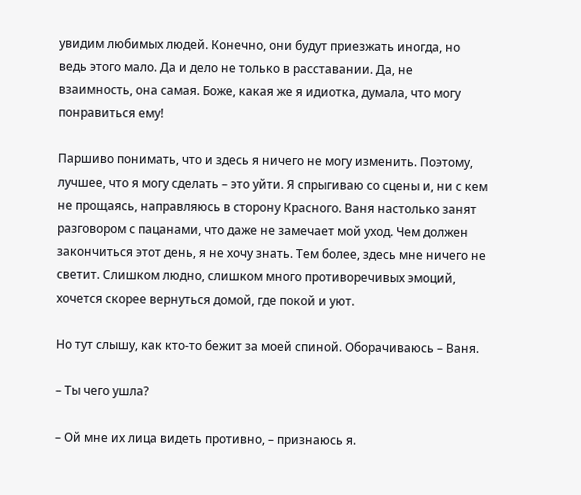увидим любимых людей. Конечно, они будут приезжать иногда, но ведь этого мало. Да и дело не только в расставании. Да, не взаимность, она самая. Боже, какая же я идиотка, думала, что могу понравиться ему!

Паршиво понимать, что и здесь я ничего не могу изменить. Поэтому, лучшее, что я могу сделать – это уйти. Я спрыгиваю со сцены и, ни с кем не прощаясь, направляюсь в сторону Красного. Ваня настолько занят разговором с пацанами, что даже не замечает мой уход. Чем должен закончиться этот день, я не хочу знать. Тем более, здесь мне ничего не светит. Слишком людно, слишком много противоречивых эмоций, хочется скорее вернуться домой, где покой и уют.

Но тут слышу, как кто-то бежит за моей спиной. Оборачиваюсь – Ваня.

– Ты чего ушла?

– Ой мне их лица видеть противно, – признаюсь я.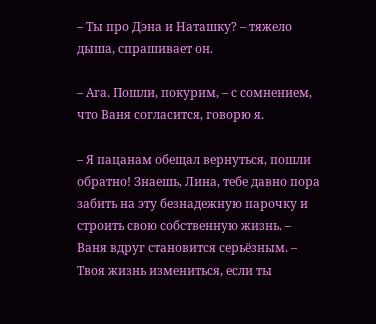– Ты про Дэна и Наташку? – тяжело дыша, спрашивает он.

– Ага. Пошли, покурим, – с сомнением, что Ваня согласится, говорю я.

– Я пацанам обещал вернуться, пошли обратно! Знаешь, Лина, тебе давно пора забить на эту безнадежную парочку и строить свою собственную жизнь. – Ваня вдруг становится серьёзным. – Твоя жизнь измениться, если ты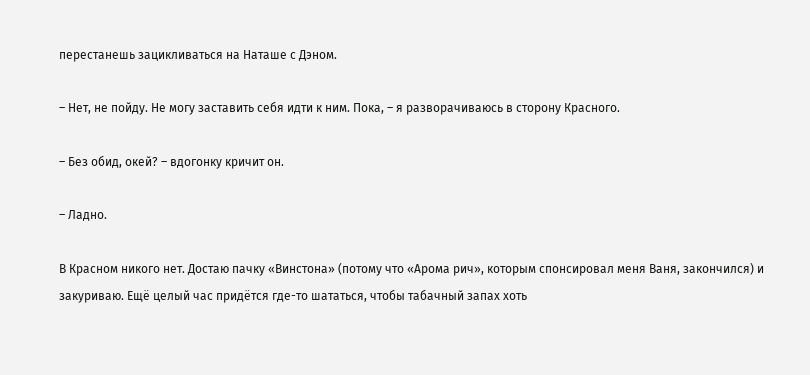перестанешь зацикливаться на Наташе с Дэном.

– Нет, не пойду. Не могу заставить себя идти к ним. Пока, – я разворачиваюсь в сторону Красного.

– Без обид, окей? – вдогонку кричит он.

– Ладно.

В Красном никого нет. Достаю пачку «Винстона» (потому что «Арома рич», которым спонсировал меня Ваня, закончился) и закуриваю. Ещё целый час придётся где-то шататься, чтобы табачный запах хоть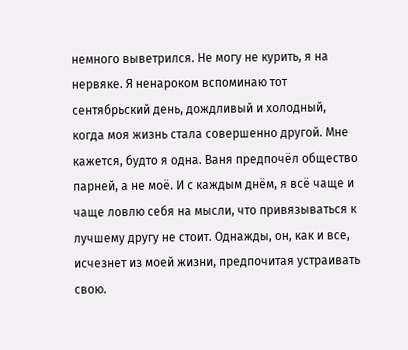немного выветрился. Не могу не курить, я на нервяке. Я ненароком вспоминаю тот сентябрьский день, дождливый и холодный, когда моя жизнь стала совершенно другой. Мне кажется, будто я одна. Ваня предпочёл общество парней, а не моё. И с каждым днём, я всё чаще и чаще ловлю себя на мысли, что привязываться к лучшему другу не стоит. Однажды, он, как и все, исчезнет из моей жизни, предпочитая устраивать свою.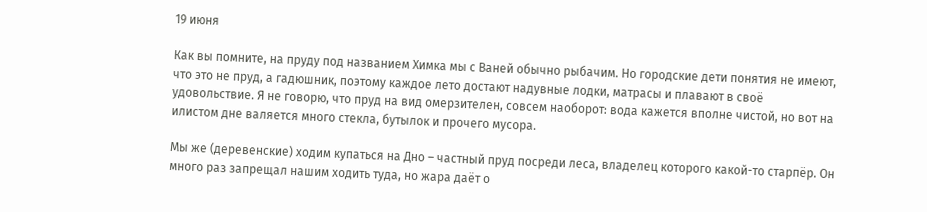19 июня

Как вы помните, на пруду под названием Химка мы с Ваней обычно рыбачим. Но городские дети понятия не имеют, что это не пруд, а гадюшник, поэтому каждое лето достают надувные лодки, матрасы и плавают в своё удовольствие. Я не говорю, что пруд на вид омерзителен, совсем наоборот: вода кажется вполне чистой, но вот на илистом дне валяется много стекла, бутылок и прочего мусора.

Мы же (деревенские) ходим купаться на Дно – частный пруд посреди леса, владелец которого какой-то старпёр. Он много раз запрещал нашим ходить туда, но жара даёт о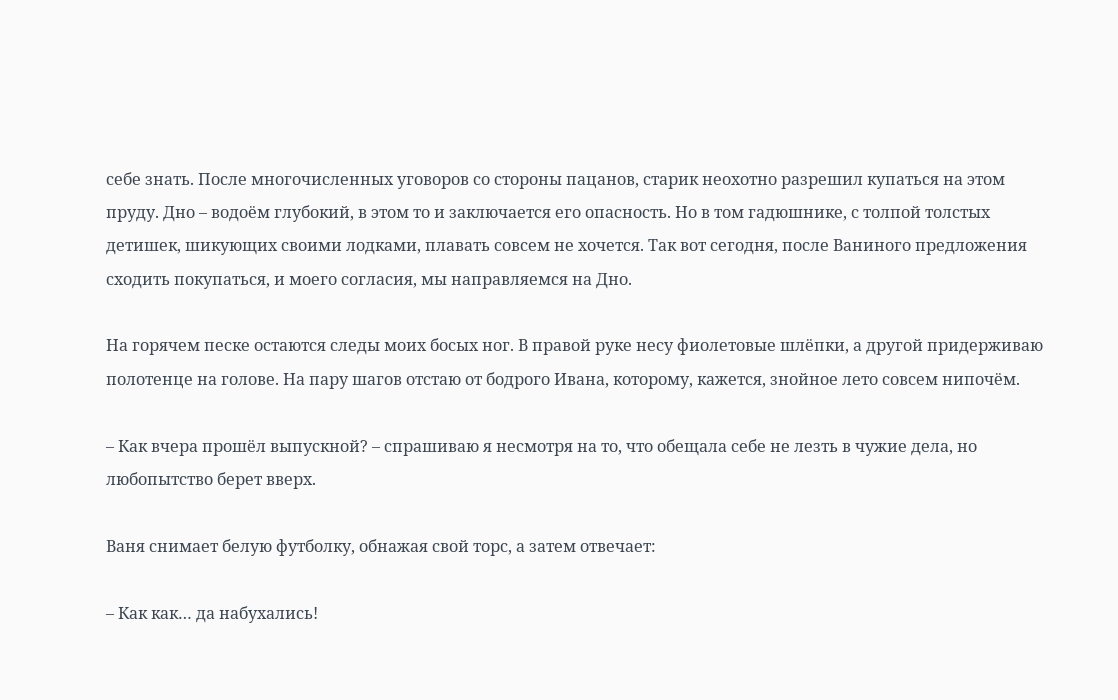себе знать. После многочисленных уговоров со стороны пацанов, старик неохотно разрешил купаться на этом пруду. Дно – водоём глубокий, в этом то и заключается его опасность. Но в том гадюшнике, с толпой толстых детишек, шикующих своими лодками, плавать совсем не хочется. Так вот сегодня, после Ваниного предложения сходить покупаться, и моего согласия, мы направляемся на Дно.

На горячем песке остаются следы моих босых ног. В правой руке несу фиолетовые шлёпки, а другой придерживаю полотенце на голове. На пару шагов отстаю от бодрого Ивана, которому, кажется, знойное лето совсем нипочём.

– Как вчера прошёл выпускной? – спрашиваю я несмотря на то, что обещала себе не лезть в чужие дела, но любопытство берет вверх.

Ваня снимает белую футболку, обнажая свой торс, а затем отвечает:

– Как как… да набухались!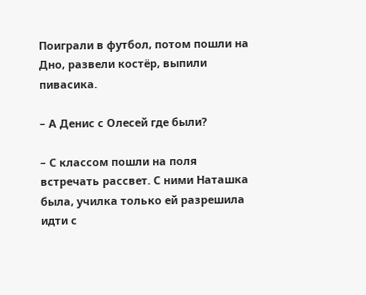Поиграли в футбол, потом пошли на Дно, развели костёр, выпили пивасика.

– А Денис с Олесей где были?

– С классом пошли на поля встречать рассвет. С ними Наташка была, училка только ей разрешила идти с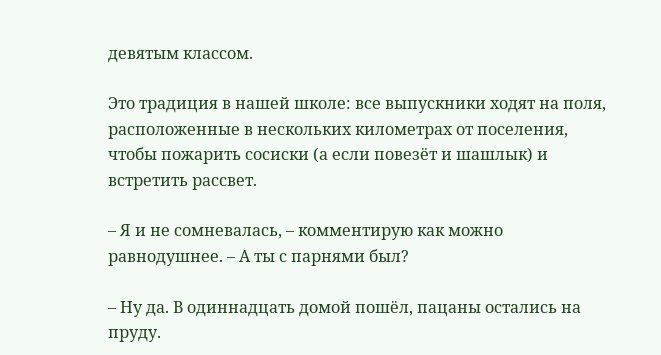девятым классом.

Это традиция в нашей школе: все выпускники ходят на поля, расположенные в нескольких километрах от поселения, чтобы пожарить сосиски (а если повезёт и шашлык) и встретить рассвет.

– Я и не сомневалась, – комментирую как можно равнодушнее. – А ты с парнями был?

– Ну да. В одиннадцать домой пошёл, пацаны остались на пруду.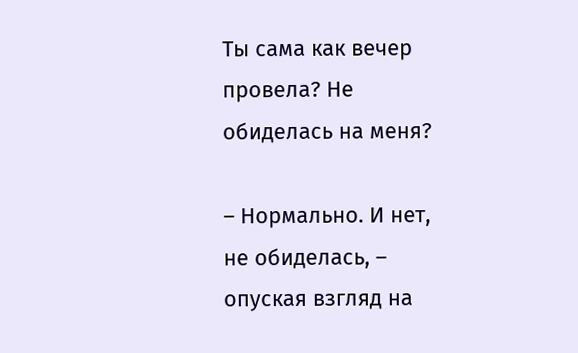Ты сама как вечер провела? Не обиделась на меня?

– Нормально. И нет, не обиделась, – опуская взгляд на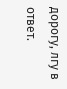дорогу, лгу в ответ.